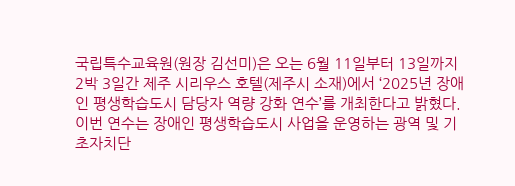국립특수교육원(원장 김선미)은 오는 6월 11일부터 13일까지 2박 3일간 제주 시리우스 호텔(제주시 소재)에서 ‘2025년 장애인 평생학습도시 담당자 역량 강화 연수’를 개최한다고 밝혔다.
이번 연수는 장애인 평생학습도시 사업을 운영하는 광역 및 기초자치단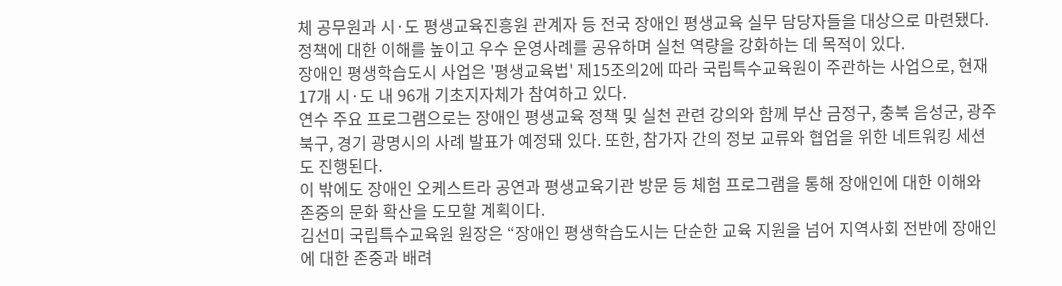체 공무원과 시·도 평생교육진흥원 관계자 등 전국 장애인 평생교육 실무 담당자들을 대상으로 마련됐다. 정책에 대한 이해를 높이고 우수 운영사례를 공유하며 실천 역량을 강화하는 데 목적이 있다.
장애인 평생학습도시 사업은 '평생교육법' 제15조의2에 따라 국립특수교육원이 주관하는 사업으로, 현재 17개 시·도 내 96개 기초지자체가 참여하고 있다.
연수 주요 프로그램으로는 장애인 평생교육 정책 및 실천 관련 강의와 함께 부산 금정구, 충북 음성군, 광주 북구, 경기 광명시의 사례 발표가 예정돼 있다. 또한, 참가자 간의 정보 교류와 협업을 위한 네트워킹 세션도 진행된다.
이 밖에도 장애인 오케스트라 공연과 평생교육기관 방문 등 체험 프로그램을 통해 장애인에 대한 이해와 존중의 문화 확산을 도모할 계획이다.
김선미 국립특수교육원 원장은 “장애인 평생학습도시는 단순한 교육 지원을 넘어 지역사회 전반에 장애인에 대한 존중과 배려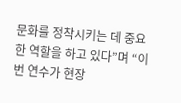문화를 정착시키는 데 중요한 역할을 하고 있다”며 “이번 연수가 현장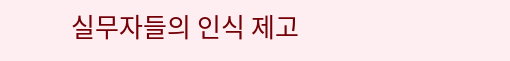실무자들의 인식 제고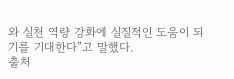와 실천 역량 강화에 실질적인 도움이 되기를 기대한다”고 말했다.
출처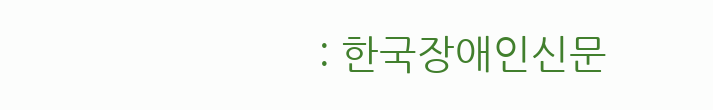: 한국장애인신문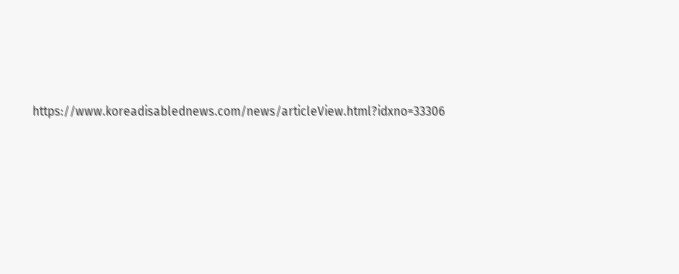https://www.koreadisablednews.com/news/articleView.html?idxno=33306